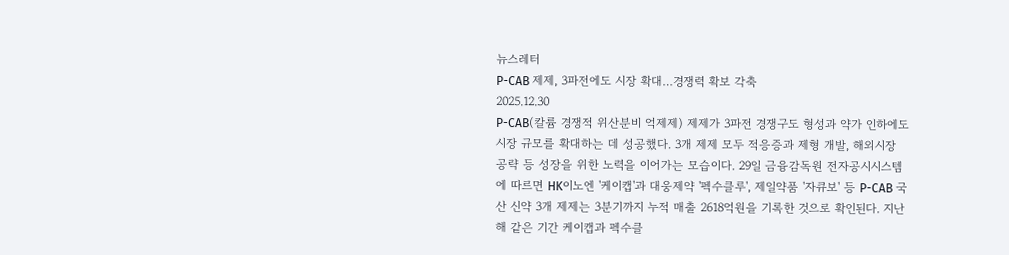뉴스레터
P-CAB 제제, 3파전에도 시장 확대…경쟁력 확보 각축
2025.12.30
P-CAB(칼륨 경쟁적 위산분비 억제제) 제제가 3파전 경쟁구도 형성과 약가 인하에도 시장 규모를 확대하는 데 성공했다. 3개 제제 모두 적응증과 제형 개발, 해외시장 공략 등 성장을 위한 노력을 이어가는 모습이다. 29일 금융감독원 전자공시시스템에 따르면 HK이노엔 '케이캡'과 대웅제약 '펙수클루', 제일약품 '자큐보' 등 P-CAB 국산 신약 3개 제제는 3분기까지 누적 매출 2618억원을 기록한 것으로 확인된다. 지난해 같은 기간 케이캡과 펙수클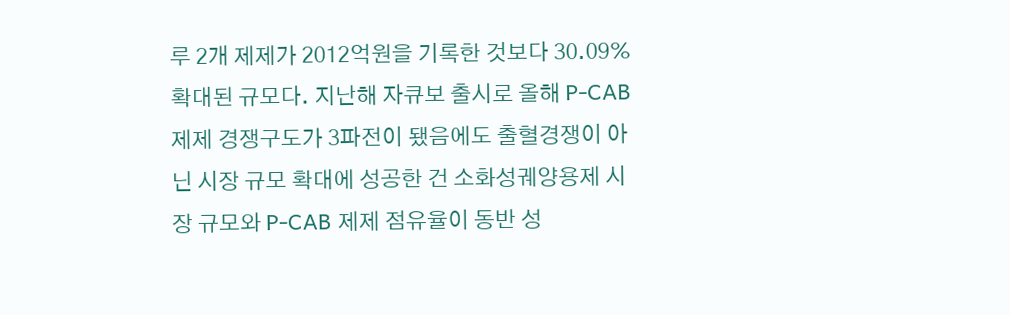루 2개 제제가 2012억원을 기록한 것보다 30.09% 확대된 규모다. 지난해 자큐보 출시로 올해 P-CAB 제제 경쟁구도가 3파전이 됐음에도 출혈경쟁이 아닌 시장 규모 확대에 성공한 건 소화성궤양용제 시장 규모와 P-CAB 제제 점유율이 동반 성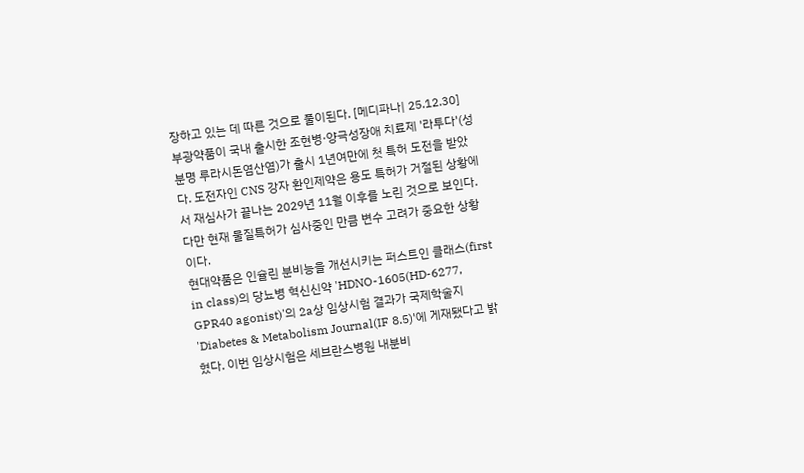장하고 있는 데 따른 것으로 풀이된다. [메디파나| 25.12.30]
부광약품이 국내 출시한 조현병·양극성장애 치료제 '라투다'(성분명 루라시돈염산염)가 출시 1년여만에 첫 특허 도전을 받았다. 도전자인 CNS 강자 환인제약은 용도 특허가 거절된 상황에서 재심사가 끝나는 2029년 11월 이후를 노린 것으로 보인다. 다만 현재 물질특허가 심사중인 만큼 변수 고려가 중요한 상황이다.
현대약품은 인슐린 분비능을 개선시키는 퍼스트인 클래스(first in class)의 당뇨병 혁신신약 'HDNO-1605(HD-6277, GPR40 agonist)'의 2a상 임상시험 결과가 국제학술지 'Diabetes & Metabolism Journal(IF 8.5)'에 게재됐다고 밝혔다. 이번 임상시험은 세브란스병원 내분비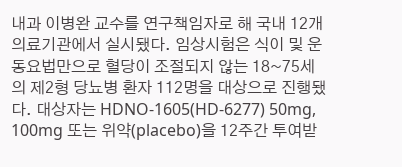내과 이병완 교수를 연구책임자로 해 국내 12개 의료기관에서 실시됐다. 임상시험은 식이 및 운동요법만으로 혈당이 조절되지 않는 18~75세의 제2형 당뇨병 환자 112명을 대상으로 진행됐다. 대상자는 HDNO-1605(HD-6277) 50mg, 100mg 또는 위약(placebo)을 12주간 투여받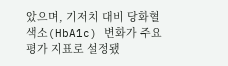았으며, 기저치 대비 당화혈색소(HbA1c) 변화가 주요 평가 지표로 설정됐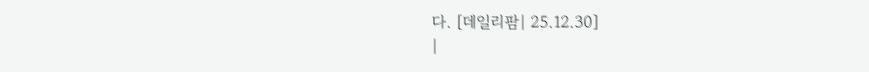다. [데일리팜| 25.12.30]
|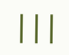|||